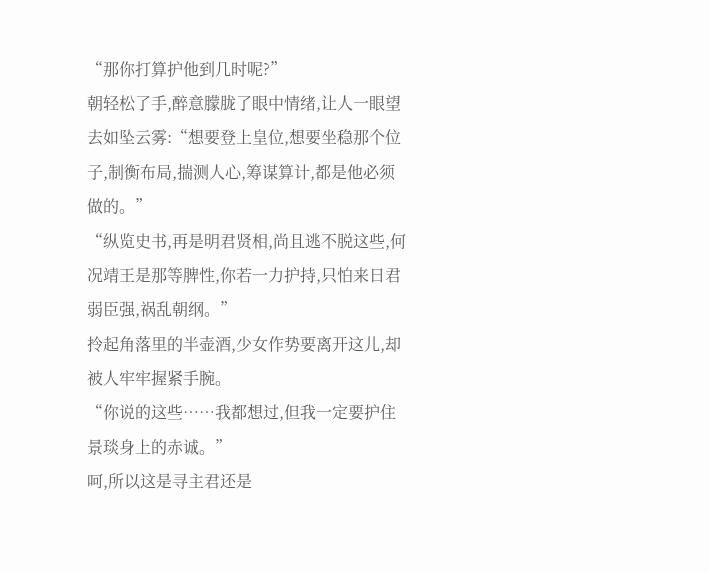“那你打算护他到几时呢?”
朝轻松了手,醉意朦胧了眼中情绪,让人一眼望去如坠云雾:“想要登上皇位,想要坐稳那个位子,制衡布局,揣测人心,筹谋算计,都是他必须做的。”
“纵览史书,再是明君贤相,尚且逃不脱这些,何况靖王是那等脾性,你若一力护持,只怕来日君弱臣强,祸乱朝纲。”
拎起角落里的半壶酒,少女作势要离开这儿,却被人牢牢握紧手腕。
“你说的这些……我都想过,但我一定要护住景琰身上的赤诚。”
呵,所以这是寻主君还是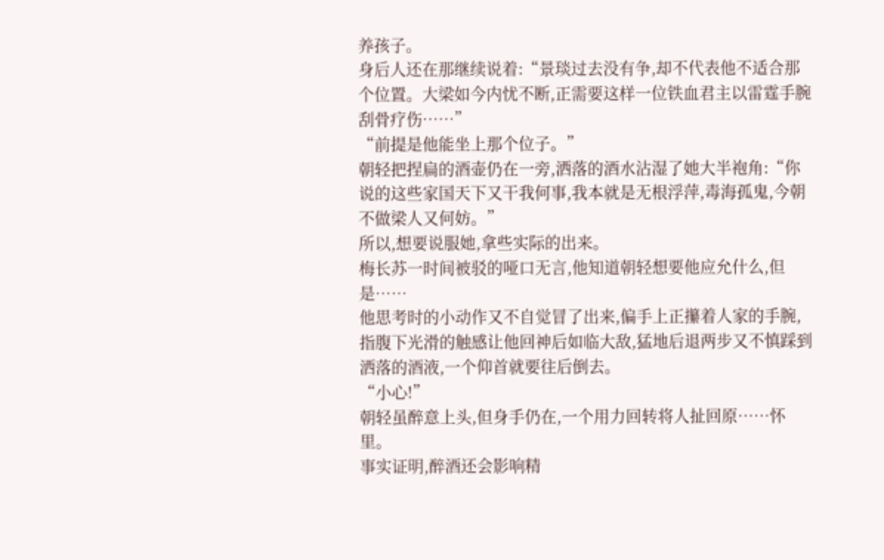养孩子。
身后人还在那继续说着:“景琰过去没有争,却不代表他不适合那个位置。大梁如今内忧不断,正需要这样一位铁血君主以雷霆手腕刮骨疗伤……”
“前提是他能坐上那个位子。”
朝轻把捏扁的酒壶仍在一旁,洒落的酒水沾湿了她大半袍角:“你说的这些家国天下又干我何事,我本就是无根浮萍,毒海孤鬼,今朝不做梁人又何妨。”
所以,想要说服她,拿些实际的出来。
梅长苏一时间被驳的哑口无言,他知道朝轻想要他应允什么,但是……
他思考时的小动作又不自觉冒了出来,偏手上正攥着人家的手腕,指腹下光滑的触感让他回神后如临大敌,猛地后退两步又不慎踩到洒落的酒液,一个仰首就要往后倒去。
“小心!”
朝轻虽醉意上头,但身手仍在,一个用力回转将人扯回原……怀里。
事实证明,醉酒还会影响精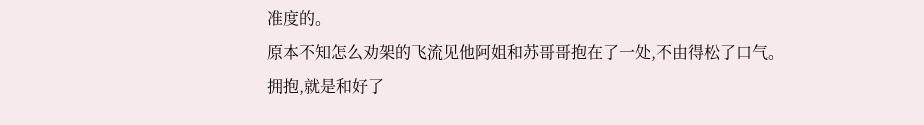准度的。
原本不知怎么劝架的飞流见他阿姐和苏哥哥抱在了一处,不由得松了口气。
拥抱,就是和好了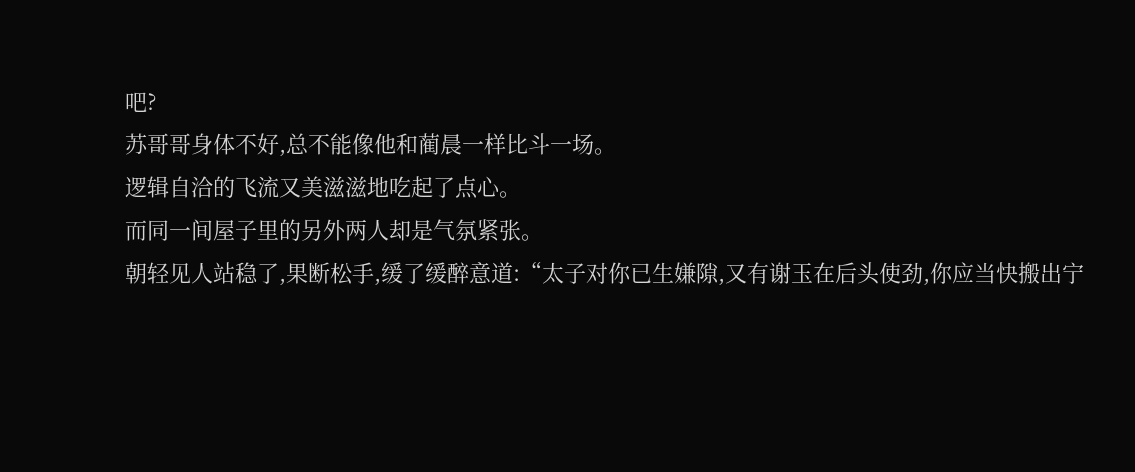吧?
苏哥哥身体不好,总不能像他和蔺晨一样比斗一场。
逻辑自洽的飞流又美滋滋地吃起了点心。
而同一间屋子里的另外两人却是气氛紧张。
朝轻见人站稳了,果断松手,缓了缓醉意道:“太子对你已生嫌隙,又有谢玉在后头使劲,你应当快搬出宁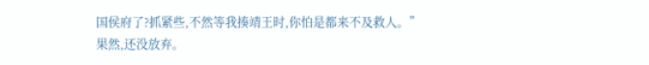国侯府了?抓紧些,不然等我揍靖王时,你怕是都来不及救人。”
果然,还没放弃。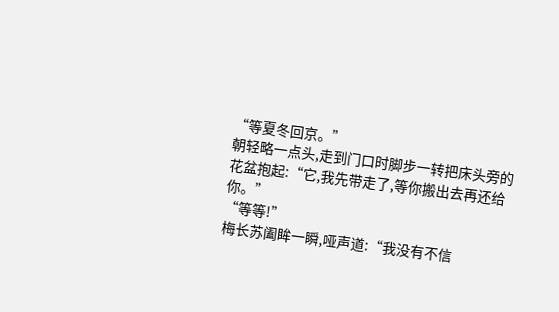“等夏冬回京。”
朝轻略一点头,走到门口时脚步一转把床头旁的花盆抱起:“它,我先带走了,等你搬出去再还给你。”
“等等!”
梅长苏阖眸一瞬,哑声道:“我没有不信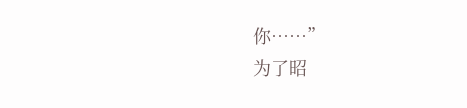你……”
为了昭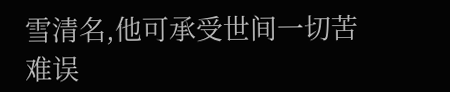雪清名,他可承受世间一切苦难误